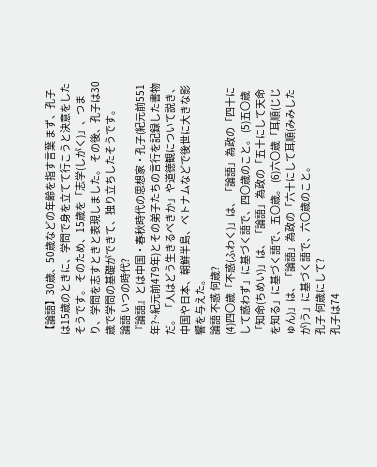【論語】30歳、50歳などの年齢を指す言葉 まず、孔子は15歳のときに、学問で身を立てて行こうと決意をしたそうです。 そのため、15歳を「志学(しがく)」、つまり、学問を志すときと表現しました。 その後、孔子は30歳で学問の基礎ができて、独り立ちしたそうです。
論語 いつの時代?
『論語』とは中国・春秋時代の思想家・孔子(紀元前551年?~紀元前479年)とその弟子たちの言行を記録した書物だ。 「人はどう生きるべきか」や道徳観について説き、中国や日本、朝鮮半島、ベトナムなどで後世に大きな影響を与えた。
論語 不惑 何歳?
(4)四〇歳「不惑(ふわく)」は、「論語」為政の「四十にして惑わず」に基づく語で、四〇歳のこと。 (5)五〇歳「知命(ちめい)」は、「論語」為政の「五十にして天命を知る」に基づく語で、五〇歳。 (6)六〇歳「耳順(じじゅん)」は、「論語」為政の「六十にして耳順(みみしたが)う」に基づく語で、六〇歳のこと。
孔子 何歳にして?
孔子は74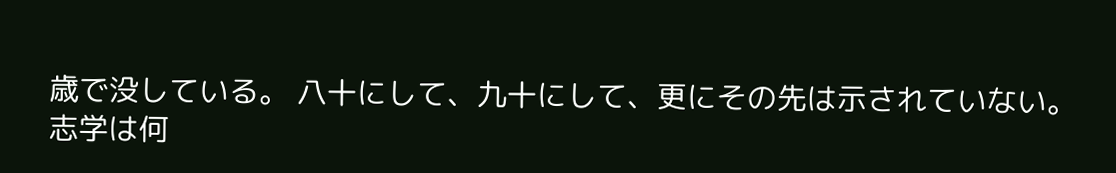歳で没している。 八十にして、九十にして、更にその先は示されていない。
志学は何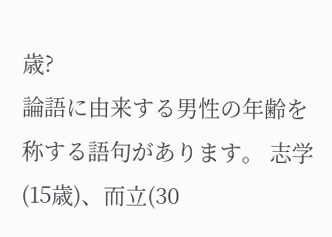歳?
論語に由来する男性の年齢を称する語句があります。 志学(15歳)、而立(30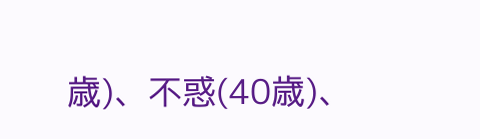歳)、不惑(40歳)、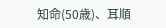知命(50歳)、耳順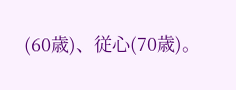(60歳)、従心(70歳)。